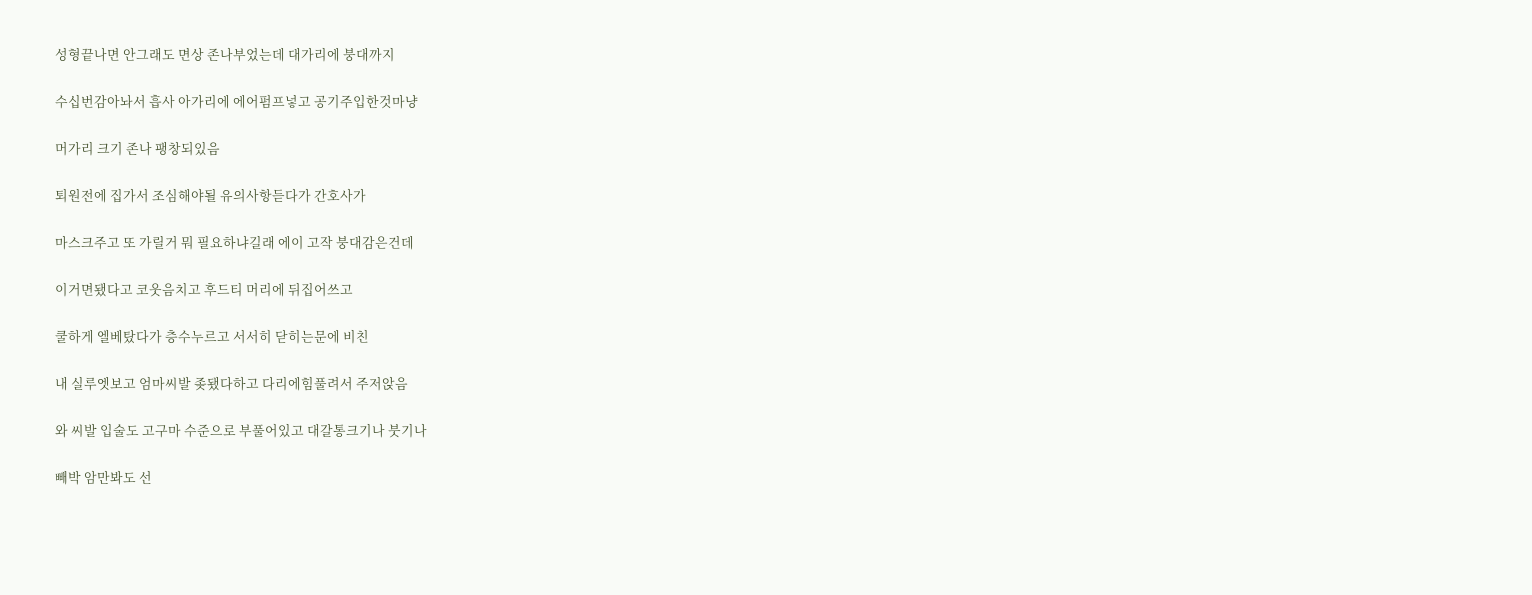성형끝나면 안그래도 면상 존나부었는데 대가리에 붕대까지

수십번감아놔서 흡사 아가리에 에어펌프넣고 공기주입한것마냥

머가리 크기 존나 팽창되있음

퇴원전에 집가서 조심해야될 유의사항듣다가 간호사가

마스크주고 또 가릴거 뭐 필요하냐길래 에이 고작 붕대감은건데

이거면됐다고 코웃음치고 후드티 머리에 뒤집어쓰고

쿨하게 엘베탔다가 층수누르고 서서히 닫히는문에 비친

내 실루엣보고 엄마씨발 좆됐다하고 다리에힘풀려서 주저앉음

와 씨발 입술도 고구마 수준으로 부풀어있고 대갈통크기나 붓기나

빼박 암만봐도 선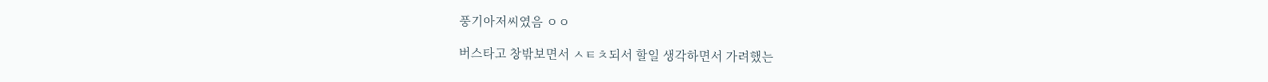풍기아저씨였음 ㅇㅇ

버스타고 창밖보면서 ㅅㅌㅊ되서 할일 생각하면서 가려했는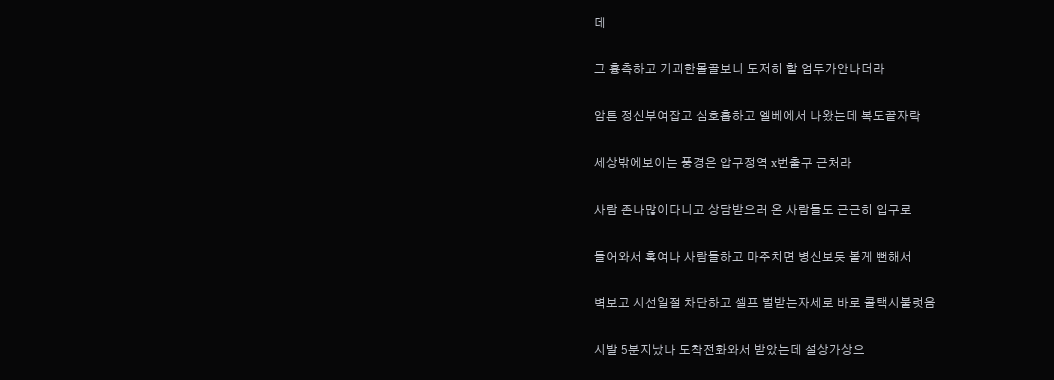데

그 흉측하고 기괴한몰골보니 도저히 할 엄두가안나더라

암튼 정신부여잡고 심호흡하고 엘베에서 나왔는데 복도끝자락

세상밖에보이는 풍경은 압구정역 x번출구 근처라

사람 존나많이다니고 상담받으러 온 사람들도 근근히 입구로

들어와서 혹여나 사람들하고 마주치면 병신보듯 볼게 뻔해서

벽보고 시선일절 차단하고 셀프 벌받는자세로 바로 콜택시불럿음

시발 5분지났나 도착전화와서 받았는데 설상가상으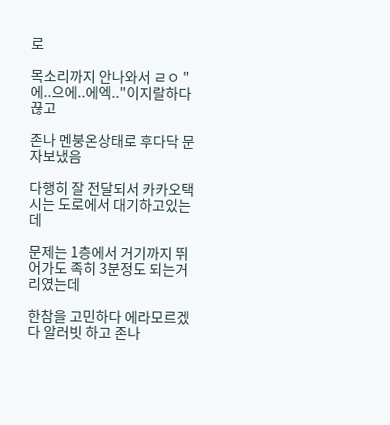로

목소리까지 안나와서 ㄹㅇ "에..으에..에엑.."이지랄하다 끊고

존나 멘붕온상태로 후다닥 문자보냈음

다행히 잘 전달되서 카카오택시는 도로에서 대기하고있는데

문제는 1층에서 거기까지 뛰어가도 족히 3분정도 되는거리였는데

한참을 고민하다 에라모르겠다 알러빗 하고 존나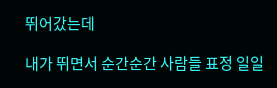뛰어갔는데

내가 뛰면서 순간순간 사람들 표정 일일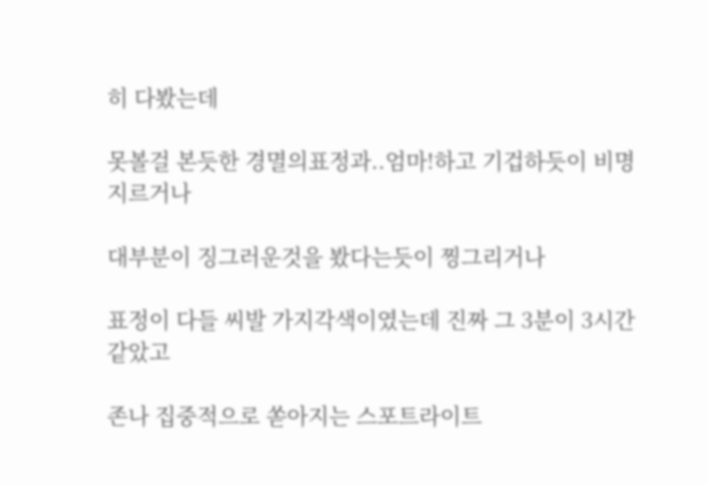히 다봤는데

못볼걸 본듯한 경멸의표정과..엄마!하고 기겁하듯이 비명지르거나

대부분이 징그러운것을 봤다는듯이 찡그리거나

표정이 다들 씨발 가지각색이였는데 진짜 그 3분이 3시간같았고

존나 집중적으로 쏟아지는 스포트라이트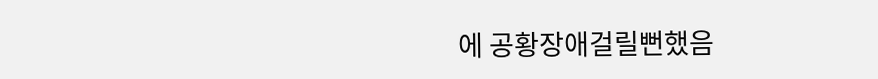에 공황장애걸릴뻔했음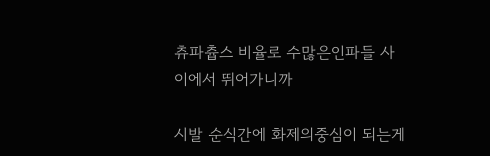츄파츕스 비율로 수많은인파들 사이에서 뛰어가니까

시발 순식간에 화제의중심이 되는게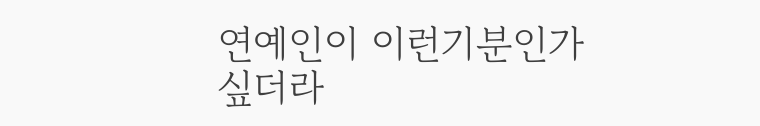연예인이 이런기분인가 싶더라